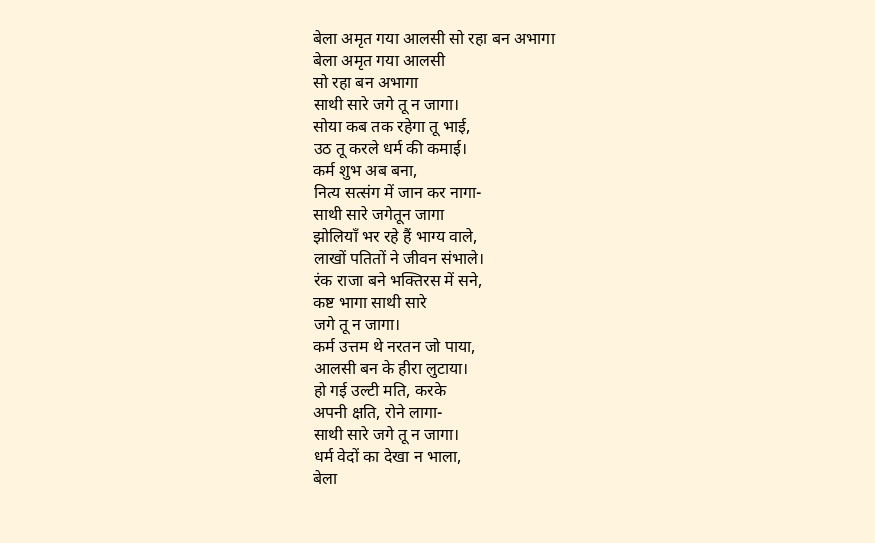बेला अमृत गया आलसी सो रहा बन अभागा
बेला अमृत गया आलसी
सो रहा बन अभागा
साथी सारे जगे तू न जागा।
सोया कब तक रहेगा तू भाई,
उठ तू करले धर्म की कमाई।
कर्म शुभ अब बना,
नित्य सत्संग में जान कर नागा-
साथी सारे जगेतून जागा
झोलियाँ भर रहे हैं भाग्य वाले,
लाखों पतितों ने जीवन संभाले।
रंक राजा बने भक्तिरस में सने,
कष्ट भागा साथी सारे
जगे तू न जागा।
कर्म उत्तम थे नरतन जो पाया,
आलसी बन के हीरा लुटाया।
हो गई उल्टी मति, करके
अपनी क्षति, रोने लागा-
साथी सारे जगे तू न जागा।
धर्म वेदों का देखा न भाला,
बेला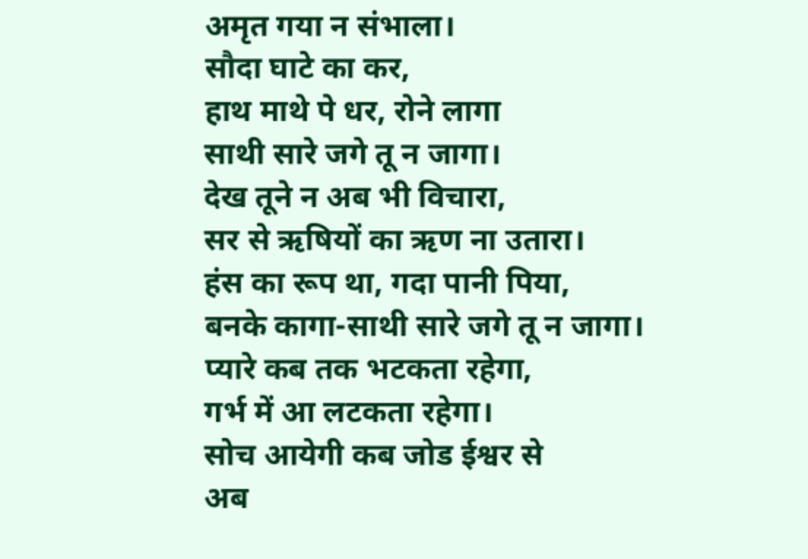अमृत गया न संभाला।
सौदा घाटे का कर,
हाथ माथे पे धर, रोने लागा
साथी सारे जगे तू न जागा।
देख तूने न अब भी विचारा,
सर से ऋषियों का ऋण ना उतारा।
हंस का रूप था, गदा पानी पिया,
बनके कागा-साथी सारे जगे तू न जागा।
प्यारे कब तक भटकता रहेगा,
गर्भ में आ लटकता रहेगा।
सोच आयेगी कब जोड ईश्वर से
अब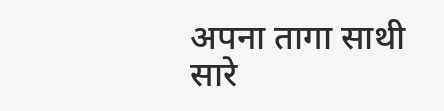अपना तागा साथी सारे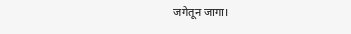जगेतून जागा।